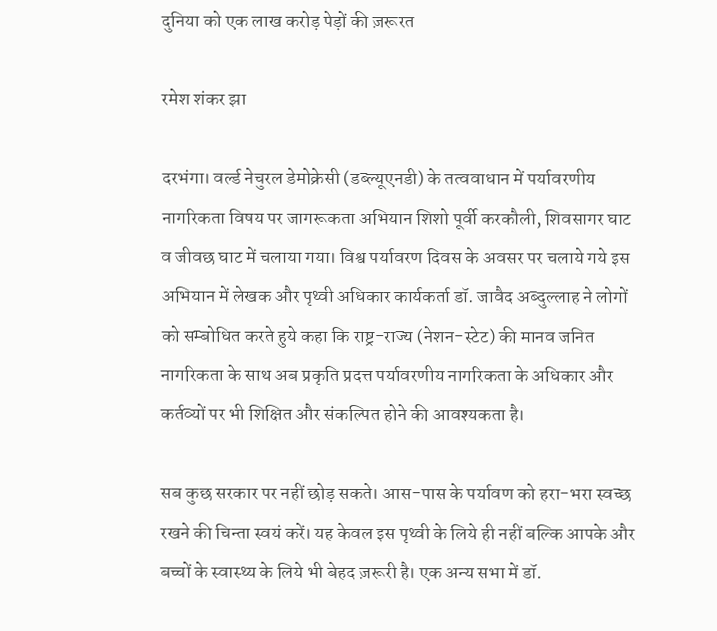दुनिया को एक लाख करोड़ पेड़ों की ज़रूरत

रमेश शंकर झा

दरभंगा। वर्ल्ड नेचुरल डेमोक्रेसी (डब्ल्यूएनडी) के तत्ववाधान में पर्यावरणीय नागरिकता विषय पर जागरूकता अभियान शिशो पूर्वी करकौली, शिवसागर घाट व जीवछ घाट में चलाया गया। विश्व पर्यावरण दिवस के अवसर पर चलाये गये इस अभियान में लेखक और पृथ्वी अधिकार कार्यकर्ता डॉ. जावैद अब्दुल्लाह ने लोगों को सम्बोधित करते हुये कहा कि राष्ट्र-राज्य (नेशन-स्टेट) की मानव जनित नागरिकता के साथ अब प्रकृति प्रदत्त पर्यावरणीय नागरिकता के अधिकार और कर्तव्यों पर भी शिक्षित और संकल्पित होने की आवश्यकता है।

सब कुछ सरकार पर नहीं छोड़ सकते। आस-पास के पर्यावण को हरा-भरा स्वच्छ रखने की चिन्ता स्वयं करें। यह केवल इस पृथ्वी के लिये ही नहीं बल्कि आपके और बच्चों के स्वास्थ्य के लिये भी बेहद ज़रूरी है। एक अन्य सभा में डॉ.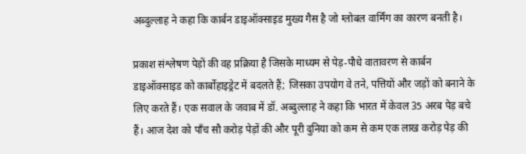अब्दुल्लाह ने कहा कि कार्बन डाइऑक्साइड मुख्य गैस है जो ग्लोबल वार्मिंग का कारण बनती है।

प्रकाश संश्लेषण पेड़ों की वह प्रक्रिया है जिसके माध्यम से पेड़-पौधे वातावरण से कार्बन डाइऑक्साइड को कार्बोहाइड्रेट में बदलते हैं; जिसका उपयोग वे तने, पत्तियों और जड़ों को बनाने के लिए करते हैं। एक सवाल के जवाब में डॉ. अब्दुल्लाह ने कहा कि भारत में केवल 35 अरब पेड़ बचे हैं। आज देश को पाँच सौ करोड़ पेड़ों की और पूरी दुनिया को कम से कम एक लाख करोड़ पेड़ की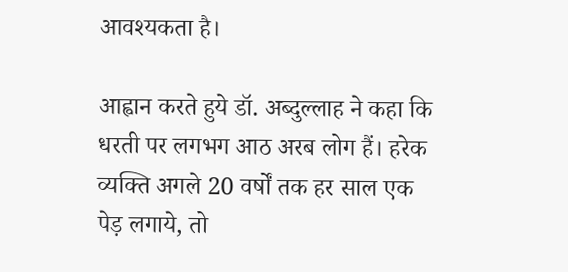आवश्यकता है।

आह्वान करते हुये डॉ. अब्दुल्लाह ने कहा कि धरती पर लगभग आठ अरब लोग हैं। हरेक व्यक्ति अगले 20 वर्षों तक हर साल एक पेड़ लगाये, तो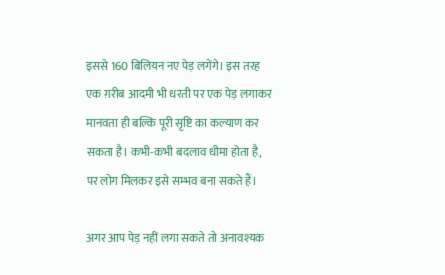इससे 160 बिलियन नए पेड़ लगेंगे। इस तरह एक ग़रीब आदमी भी धरती पर एक पेड़ लगाकर मानवता ही बल्कि पूरी सृष्टि का कल्याण कर सकता है। कभी-कभी बदलाव धीमा होता है, पर लोग मिलकर इसे सम्भव बना सकते हैं।

अगर आप पेड़ नहीं लगा सकते तो अनावश्यक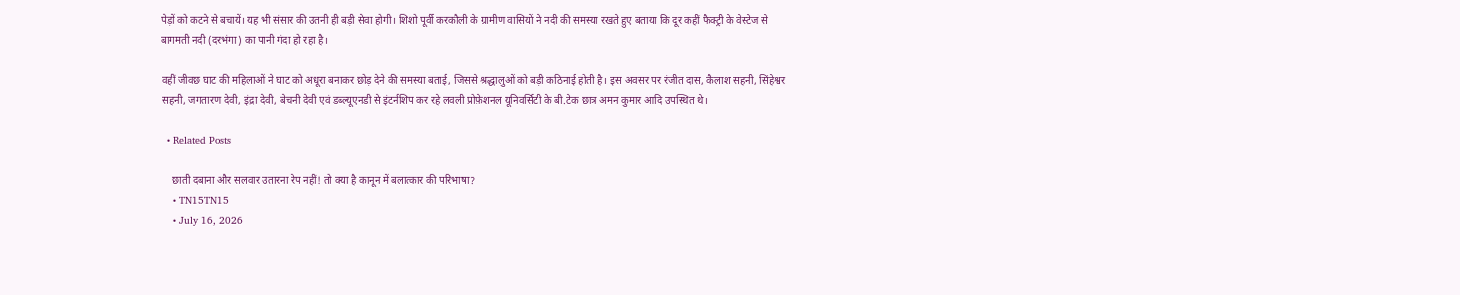पेड़ों को कटने से बचायें। यह भी संसार की उतनी ही बड़ी सेवा होगी। शिशो पूर्वी करकौली के ग्रामीण वासियों ने नदी की समस्या रखते हुए बताया कि दूर कहीं फैक्ट्री के वेस्टेज से बागमती नदी (दरभंगा) का पानी गंदा हो रहा है।

वहीं जीवछ घाट की महिलाओं ने घाट को अधूरा बनाकर छोड़ देने की समस्या बताई, जिससे श्रद्धालुओं को बड़ी कठिनाई होती है। इस अवसर पर रंजीत दास, कैलाश सहनी, सिंहेश्वर सहनी, जगतारण देवी, इंद्रा देवी, बेचनी देवी एवं डब्ल्यूएनडी से इंटर्नशिप कर रहे लवली प्रोफ़ेशनल यूनिवर्सिटी के बी.टेक छात्र अमन कुमार आदि उपस्थित थे।

  • Related Posts

    छाती दबाना और सलवार उतारना रेप नहीं! तो क्या है कानून में बलात्कार की परिभाषा?
    • TN15TN15
    • July 16, 2026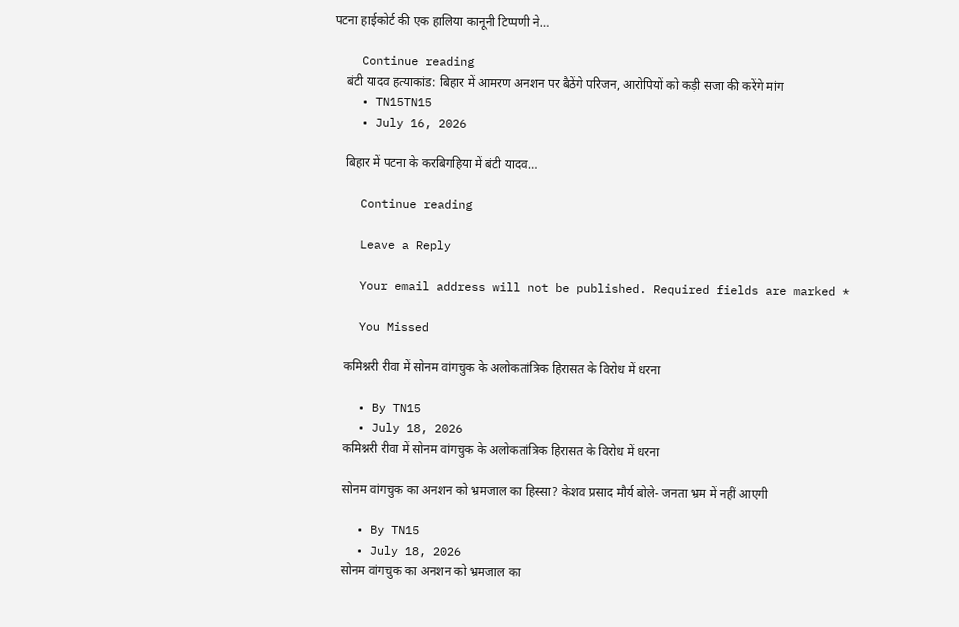पटना हाईकोर्ट की एक हालिया कानूनी टिप्पणी ने…

    Continue reading
    बंटी यादव हत्याकांड: बिहार में आमरण अनशन पर बैठेंगे परिजन, आरोपियों को कड़ी सजा की करेंगे मांग
    • TN15TN15
    • July 16, 2026

    बिहार में पटना के करबिगहिया में बंटी यादव…

    Continue reading

    Leave a Reply

    Your email address will not be published. Required fields are marked *

    You Missed

    कमिश्नरी रीवा में सोनम वांगचुक के अलोकतांत्रिक हिरासत के विरोध में धरना

    • By TN15
    • July 18, 2026
    कमिश्नरी रीवा में सोनम वांगचुक के अलोकतांत्रिक हिरासत के विरोध में धरना

    सोनम वांगचुक का अनशन को भ्रमजाल का हिस्सा? केशव प्रसाद मौर्य बोले- जनता भ्रम में नहीं आएगी

    • By TN15
    • July 18, 2026
    सोनम वांगचुक का अनशन को भ्रमजाल का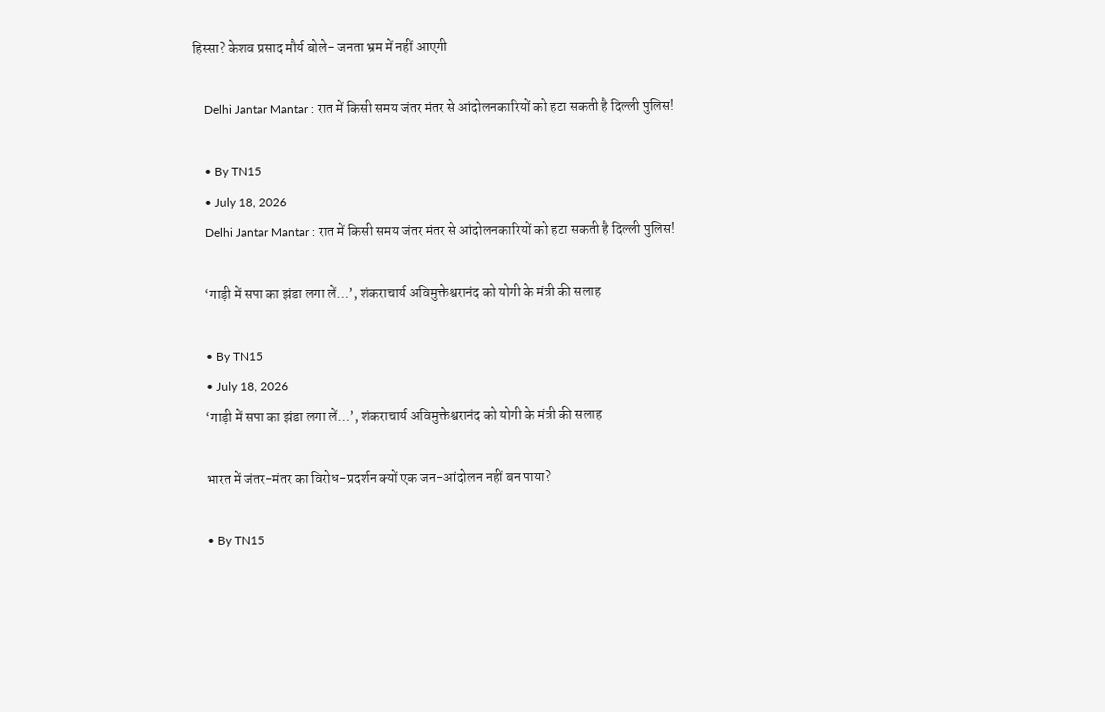हिस्सा? केशव प्रसाद मौर्य बोले- जनता भ्रम में नहीं आएगी

    Delhi Jantar Mantar : रात में किसी समय जंतर मंतर से आंदोलनकारियों को हटा सकती है दिल्ली पुलिस!

    • By TN15
    • July 18, 2026
    Delhi Jantar Mantar : रात में किसी समय जंतर मंतर से आंदोलनकारियों को हटा सकती है दिल्ली पुलिस!

    ‘गाड़ी में सपा का झंडा लगा लें…’, शंकराचार्य अविमुक्तेश्वरानंद को योगी के मंत्री की सलाह

    • By TN15
    • July 18, 2026
    ‘गाड़ी में सपा का झंडा लगा लें…’, शंकराचार्य अविमुक्तेश्वरानंद को योगी के मंत्री की सलाह

    भारत में जंतर-मंतर का विरोध-प्रदर्शन क्यों एक जन-आंदोलन नहीं बन पाया?

    • By TN15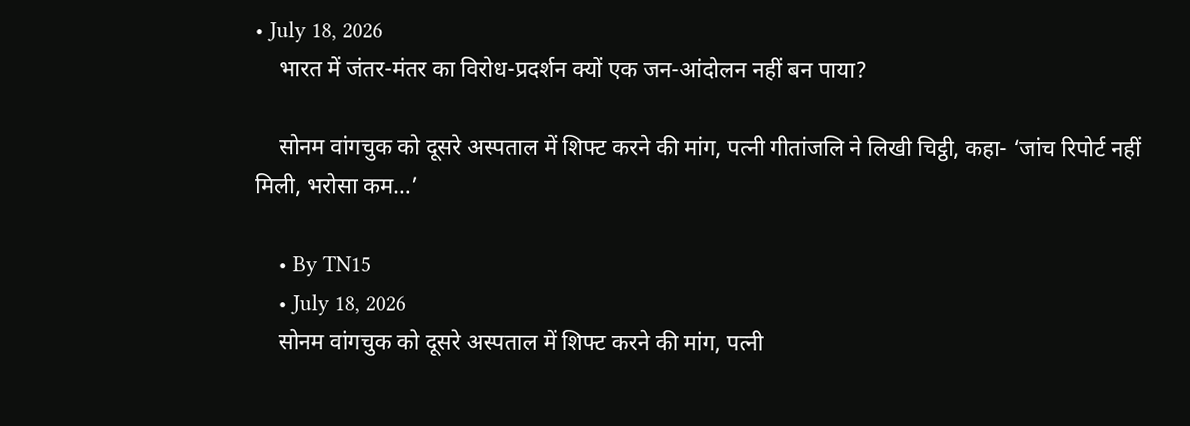• July 18, 2026
    भारत में जंतर-मंतर का विरोध-प्रदर्शन क्यों एक जन-आंदोलन नहीं बन पाया?

    सोनम वांगचुक को दूसरे अस्पताल में शिफ्ट करने की मांग, पत्नी गीतांजलि ने लिखी चिट्ठी, कहा- ‘जांच रिपोर्ट नहीं मिली, भरोसा कम…’

    • By TN15
    • July 18, 2026
    सोनम वांगचुक को दूसरे अस्पताल में शिफ्ट करने की मांग, पत्नी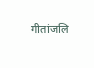गीतांजलि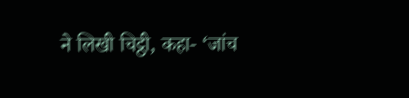ने लिखी चिट्ठी, कहा- ‘जांच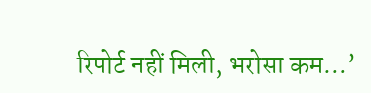रिपोर्ट नहीं मिली, भरोसा कम…’